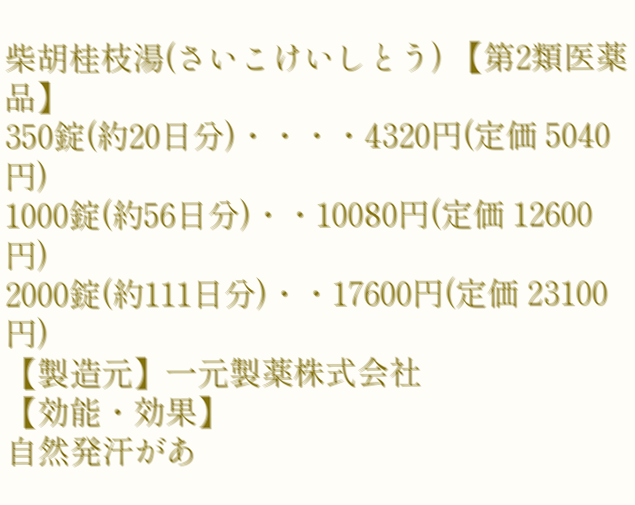柴胡桂枝湯(さいこけいしとう) 【第2類医薬品】
350錠(約20日分)・・・・4320円(定価 5040円)
1000錠(約56日分)・・10080円(定価 12600円)
2000錠(約111日分)・・17600円(定価 23100円)
【製造元】一元製薬株式会社
【効能・効果】
自然発汗があ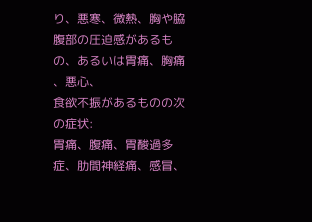り、悪寒、微熱、胸や脇腹部の圧迫感があるもの、あるいは胃痛、胸痛 、悪心、
食欲不振があるものの次の症状:
胃痛、腹痛、胃酸過多症、肋間神経痛、感冒、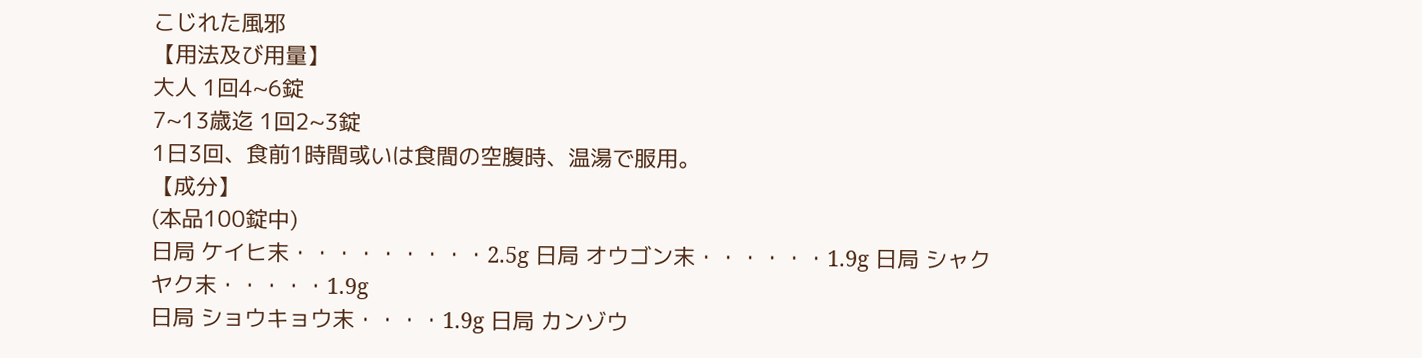こじれた風邪
【用法及び用量】
大人 1回4~6錠
7~13歳迄 1回2~3錠
1日3回、食前1時間或いは食間の空腹時、温湯で服用。
【成分】
(本品100錠中)
日局 ケイヒ末・・・・・・・・・2.5g 日局 オウゴン末・・・・・・1.9g 日局 シャクヤク末・・・・・1.9g
日局 ショウキョウ末・・・・1.9g 日局 カンゾウ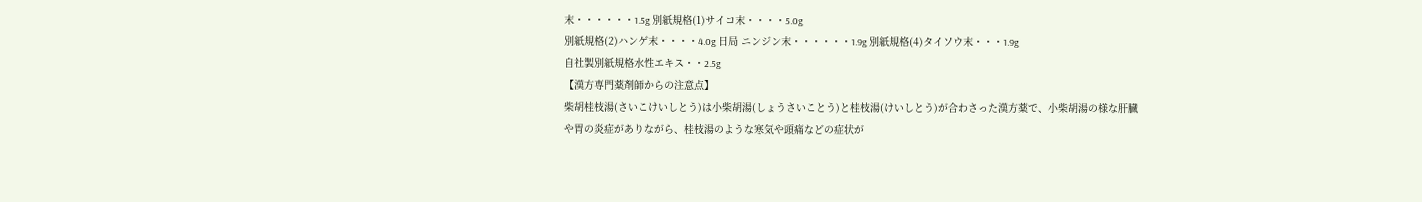末・・・・・・1.5g 別紙規格(1)サイコ末・・・・5.0g
別紙規格(2)ハンゲ末・・・・4.0g 日局 ニンジン末・・・・・・1.9g 別紙規格(4)タイソウ末・・・1.9g
自社製別紙規格水性エキス・・2.5g
【漢方専門薬剤師からの注意点】
柴胡桂枝湯(さいこけいしとう)は小柴胡湯(しょうさいことう)と桂枝湯(けいしとう)が合わさった漢方薬で、小柴胡湯の様な肝臓や胃の炎症がありながら、桂枝湯のような寒気や頭痛などの症状が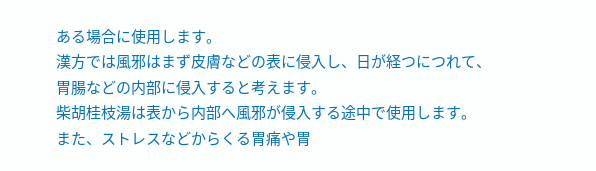ある場合に使用します。
漢方では風邪はまず皮膚などの表に侵入し、日が経つにつれて、胃腸などの内部に侵入すると考えます。
柴胡桂枝湯は表から内部へ風邪が侵入する途中で使用します。
また、ストレスなどからくる胃痛や胃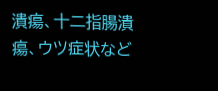潰瘍、十二指腸潰瘍、ウツ症状など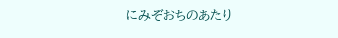にみぞおちのあたり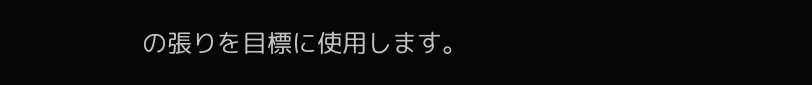の張りを目標に使用します。